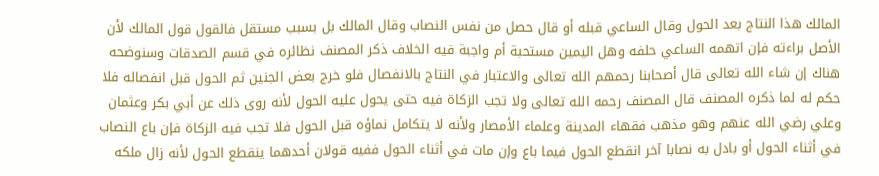المالك هذا النتاج بعد الحول وقال الساعي قبله أو قال حصل من نفس النصاب وقال المالك بل بسبب مستقل فالقول قول المالك لأن الأصل براءته فإن اتهمه الساعي حلفه وهل اليمين مستحبة أم واجبة فيه الخلاف ذكر المصنف نظائره في قسم الصدقات وسنوضحه هناك إن شاء الله تعالى قال أصحابنا رحمهم الله تعالى والاعتبار في النتاج بالانفصال فلو خرج بعض الجنين ثم الحول قبل انفصاله فلا حكم له لما ذكره المصنف قال المصنف رحمه الله تعالى ولا تجب الزكاة فيه حتى يحول عليه الحول لأنه روى ذلك عن أبي بكر وعثمان وعلي رضي الله عنهم وهو مذهب فقهاء المدينة وعلماء الأمصار ولأنه لا يتكامل نماؤه قبل الحول فلا تجب فيه الزكاة فإن باع النصاب في أثناء الحول أو بادل به نصابا آخر انقطع الحول فيما باع وإن مات في أثناء الحول ففيه قولان أحدهما ينقطع الحول لأنه زال ملكه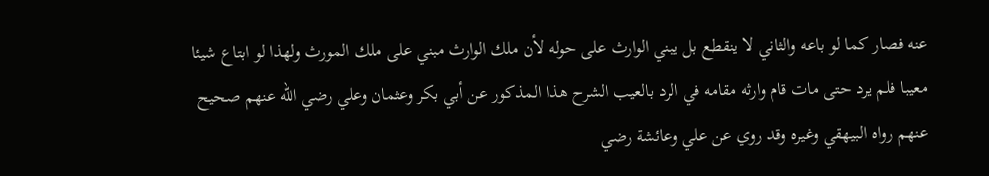عنه فصار كما لو باعه والثاني لا ينقطع بل يبني الوارث على حوله لأن ملك الوارث مبني على ملك المورث ولهذا لو ابتاع شيئا معيبا فلم يرد حتى مات قام وارثه مقامه في الرد بالعيب الشرح هذا المذكور عن أبي بكر وعثمان وعلي رضي الله عنهم صحيح عنهم رواه البيهقي وغيره وقد روي عن علي وعائشة رضي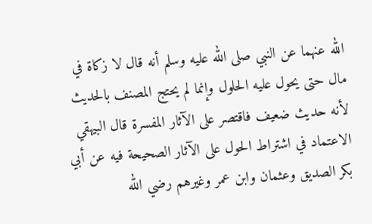الله عنهما عن النبي صلى الله عليه وسلم أنه قال لا زكاة في مال حتى يحول عليه الحلول وإنما لم يحتج المصنف بالحديث لأنه حديث ضعيف فاقتصر على الآثار المفسرة قال البيهقي الاعتماد في اشتراط الحول على الآثار الصحيحة فيه عن أبي بكر الصديق وعثمان وابن عمر وغيرهم رضي الله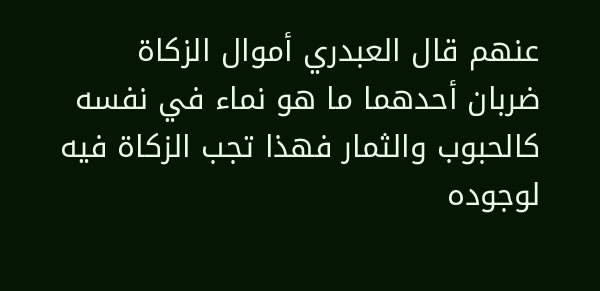عنهم قال العبدري أموال الزكاة ضربان أحدهما ما هو نماء في نفسه كالحبوب والثمار فهذا تجب الزكاة فيه لوجوده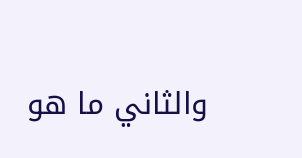والثاني ما هو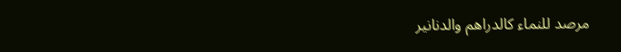مرصد للنماء كالدراهم والدنانير